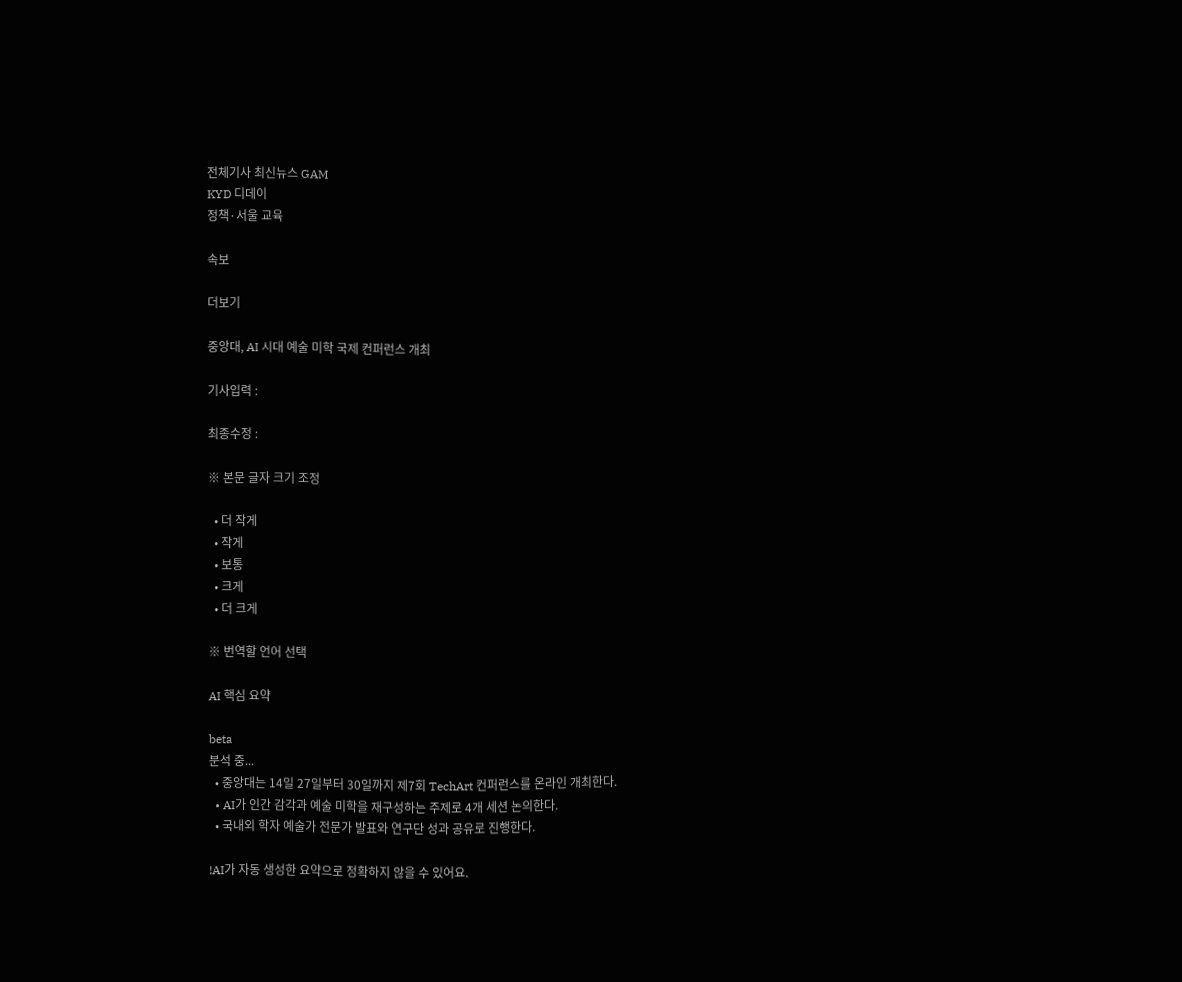전체기사 최신뉴스 GAM
KYD 디데이
정책·서울 교육

속보

더보기

중앙대, AI 시대 예술 미학 국제 컨퍼런스 개최

기사입력 :

최종수정 :

※ 본문 글자 크기 조정

  • 더 작게
  • 작게
  • 보통
  • 크게
  • 더 크게

※ 번역할 언어 선택

AI 핵심 요약

beta
분석 중...
  • 중앙대는 14일 27일부터 30일까지 제7회 TechArt 컨퍼런스를 온라인 개최한다.
  • AI가 인간 감각과 예술 미학을 재구성하는 주제로 4개 세션 논의한다.
  • 국내외 학자 예술가 전문가 발표와 연구단 성과 공유로 진행한다.

!AI가 자동 생성한 요약으로 정확하지 않을 수 있어요.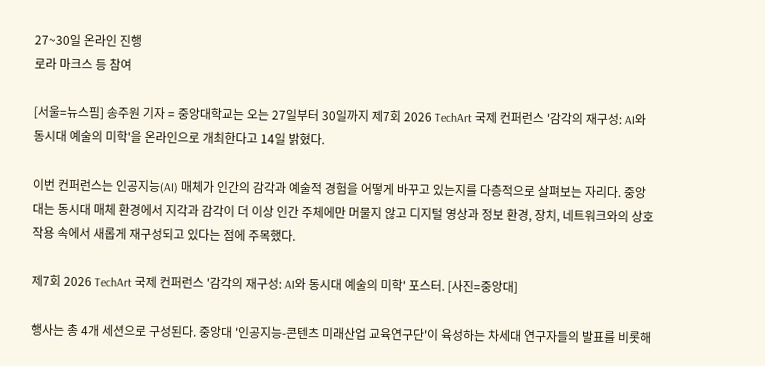27~30일 온라인 진행
로라 마크스 등 참여

[서울=뉴스핌] 송주원 기자 = 중앙대학교는 오는 27일부터 30일까지 제7회 2026 TechArt 국제 컨퍼런스 '감각의 재구성: AI와 동시대 예술의 미학'을 온라인으로 개최한다고 14일 밝혔다.

이번 컨퍼런스는 인공지능(AI) 매체가 인간의 감각과 예술적 경험을 어떻게 바꾸고 있는지를 다층적으로 살펴보는 자리다. 중앙대는 동시대 매체 환경에서 지각과 감각이 더 이상 인간 주체에만 머물지 않고 디지털 영상과 정보 환경, 장치, 네트워크와의 상호작용 속에서 새롭게 재구성되고 있다는 점에 주목했다.

제7회 2026 TechArt 국제 컨퍼런스 '감각의 재구성: AI와 동시대 예술의 미학' 포스터. [사진=중앙대]

행사는 총 4개 세션으로 구성된다. 중앙대 '인공지능-콘텐츠 미래산업 교육연구단'이 육성하는 차세대 연구자들의 발표를 비롯해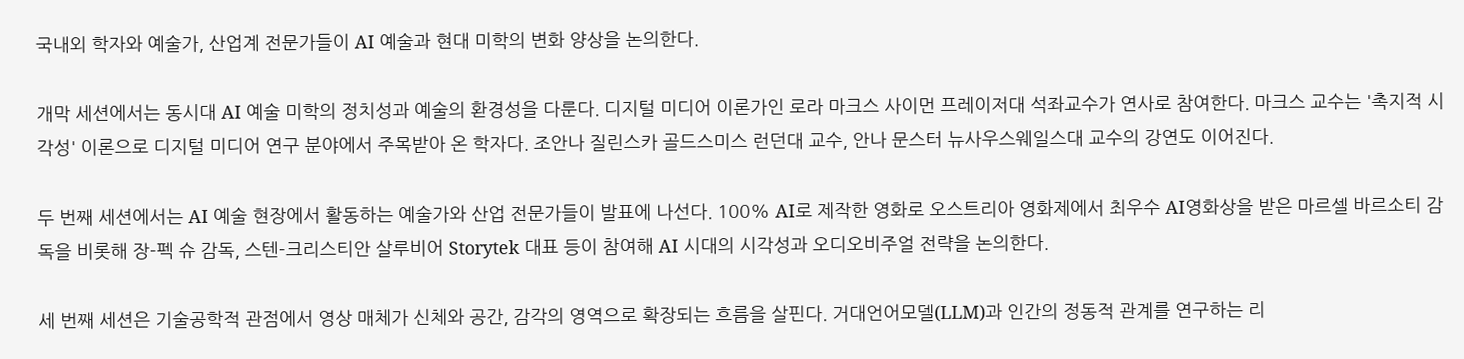국내외 학자와 예술가, 산업계 전문가들이 AI 예술과 현대 미학의 변화 양상을 논의한다.

개막 세션에서는 동시대 AI 예술 미학의 정치성과 예술의 환경성을 다룬다. 디지털 미디어 이론가인 로라 마크스 사이먼 프레이저대 석좌교수가 연사로 참여한다. 마크스 교수는 '촉지적 시각성' 이론으로 디지털 미디어 연구 분야에서 주목받아 온 학자다. 조안나 질린스카 골드스미스 런던대 교수, 안나 문스터 뉴사우스웨일스대 교수의 강연도 이어진다.

두 번째 세션에서는 AI 예술 현장에서 활동하는 예술가와 산업 전문가들이 발표에 나선다. 100% AI로 제작한 영화로 오스트리아 영화제에서 최우수 AI영화상을 받은 마르셀 바르소티 감독을 비롯해 장-펙 슈 감독, 스텐-크리스티안 살루비어 Storytek 대표 등이 참여해 AI 시대의 시각성과 오디오비주얼 전략을 논의한다.

세 번째 세션은 기술공학적 관점에서 영상 매체가 신체와 공간, 감각의 영역으로 확장되는 흐름을 살핀다. 거대언어모델(LLM)과 인간의 정동적 관계를 연구하는 리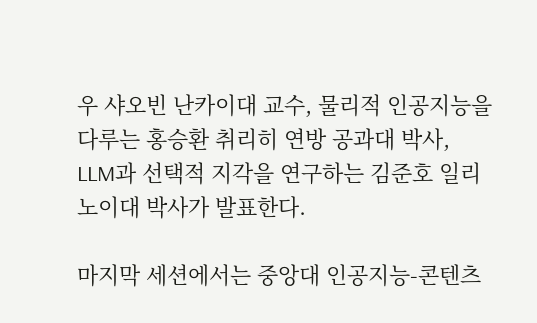우 샤오빈 난카이대 교수, 물리적 인공지능을 다루는 홍승환 취리히 연방 공과대 박사, LLM과 선택적 지각을 연구하는 김준호 일리노이대 박사가 발표한다.

마지막 세션에서는 중앙대 인공지능-콘텐츠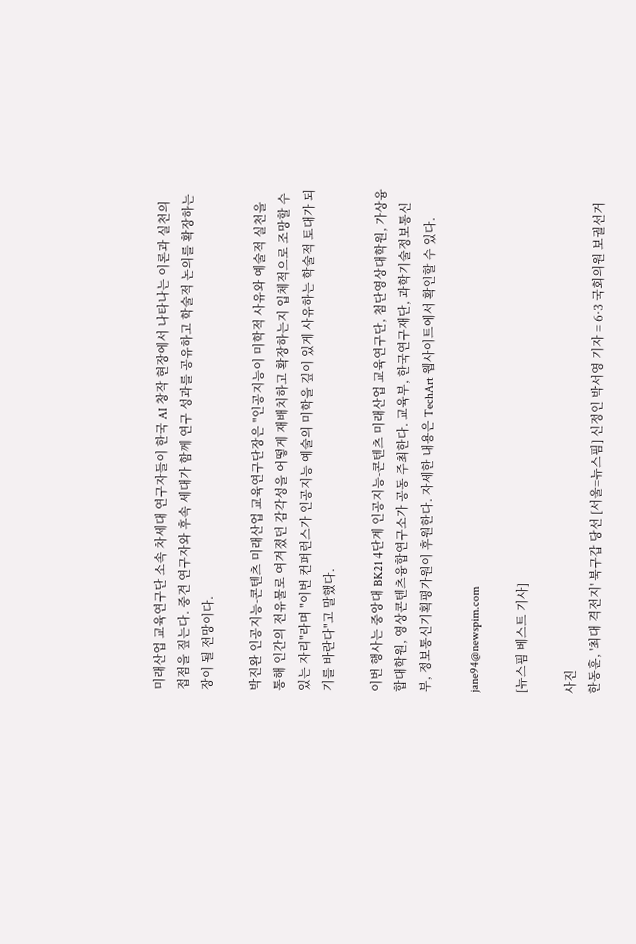미래산업 교육연구단 소속 차세대 연구자들이 한국 AI 창작 현장에서 나타나는 이론과 실천의 접점을 짚는다. 중견 연구자와 후속 세대가 함께 연구 성과를 공유하고 학술적 논의를 확장하는 장이 될 전망이다.

박진완 인공지능-콘텐츠 미래산업 교육연구단장은 "인공지능이 미학적 사유와 예술적 실천을 통해 인간의 전유물로 여겨졌던 감각성을 어떻게 재배치하고 확장하는지 입체적으로 조망할 수 있는 자리"라며 "이번 컨퍼런스가 인공지능 예술의 미학을 깊이 있게 사유하는 학술적 토대가 되기를 바란다"고 말했다.

이번 행사는 중앙대 BK21 4단계 인공지능-콘텐츠 미래산업 교육연구단, 첨단영상대학원, 가상융합대학원, 영상콘텐츠융합연구소가 공동 주최한다. 교육부, 한국연구재단, 과학기술정보통신부, 정보통신기획평가원이 후원한다. 자세한 내용은 TechArt 웹사이트에서 확인할 수 있다.

jane94@newspim.com

[뉴스핌 베스트 기사]

사진
한동훈, '최대 격전지' 북구갑 당선 [서울=뉴스핌] 신정인 박서영 기자 = 6·3 국회의원 보궐선거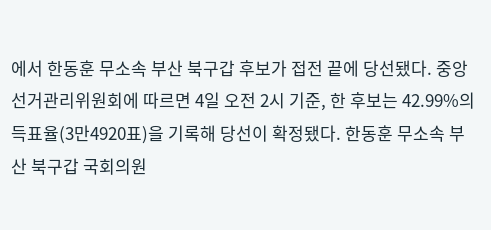에서 한동훈 무소속 부산 북구갑 후보가 접전 끝에 당선됐다. 중앙선거관리위원회에 따르면 4일 오전 2시 기준, 한 후보는 42.99%의 득표율(3만4920표)을 기록해 당선이 확정됐다. 한동훈 무소속 부산 북구갑 국회의원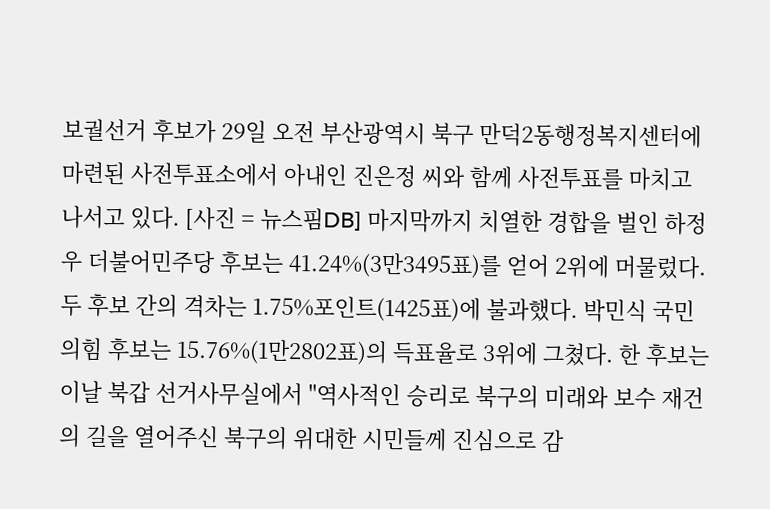보궐선거 후보가 29일 오전 부산광역시 북구 만덕2동행정복지센터에 마련된 사전투표소에서 아내인 진은정 씨와 함께 사전투표를 마치고 나서고 있다. [사진 = 뉴스핌DB] 마지막까지 치열한 경합을 벌인 하정우 더불어민주당 후보는 41.24%(3만3495표)를 얻어 2위에 머물렀다. 두 후보 간의 격차는 1.75%포인트(1425표)에 불과했다. 박민식 국민의힘 후보는 15.76%(1만2802표)의 득표율로 3위에 그쳤다. 한 후보는 이날 북갑 선거사무실에서 "역사적인 승리로 북구의 미래와 보수 재건의 길을 열어주신 북구의 위대한 시민들께 진심으로 감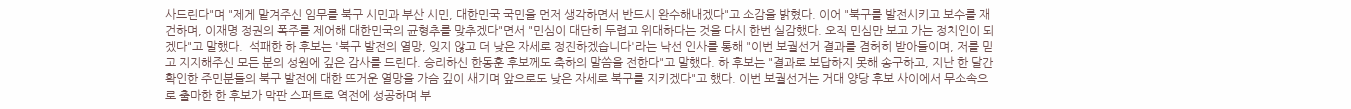사드린다"며 "제게 맡겨주신 임무를 북구 시민과 부산 시민, 대한민국 국민을 먼저 생각하면서 반드시 완수해내겠다"고 소감을 밝혔다. 이어 "북구를 발전시키고 보수를 재건하며, 이재명 정권의 폭주를 제어해 대한민국의 균형추를 맞추겠다"면서 "민심이 대단히 두렵고 위대하다는 것을 다시 한번 실감했다. 오직 민심만 보고 가는 정치인이 되겠다"고 말했다.  석패한 하 후보는 '북구 발전의 열망, 잊지 않고 더 낮은 자세로 정진하겠습니다'라는 낙선 인사를 통해 "이번 보궐선거 결과를 겸허히 받아들이며, 저를 믿고 지지해주신 모든 분의 성원에 깊은 감사를 드린다. 승리하신 한동훈 후보께도 축하의 말씀을 전한다"고 말했다. 하 후보는 "결과로 보답하지 못해 송구하고, 지난 한 달간 확인한 주민분들의 북구 발전에 대한 뜨거운 열망을 가슴 깊이 새기며 앞으로도 낮은 자세로 북구를 지키겠다"고 했다. 이번 보궐선거는 거대 양당 후보 사이에서 무소속으로 출마한 한 후보가 막판 스퍼트로 역전에 성공하며 부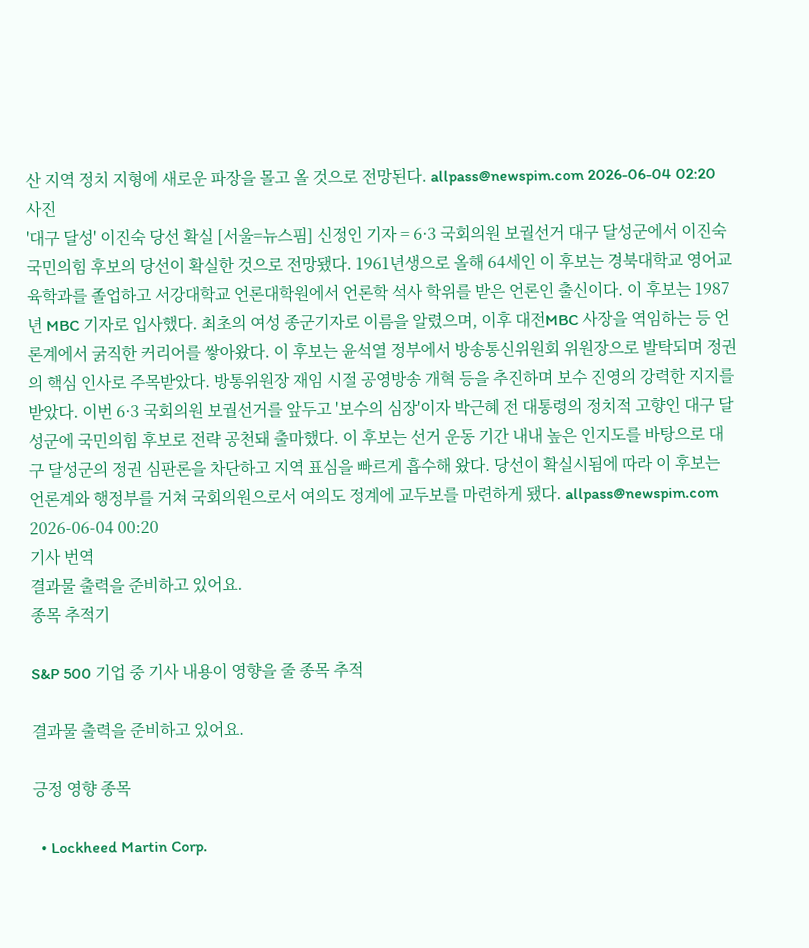산 지역 정치 지형에 새로운 파장을 몰고 올 것으로 전망된다. allpass@newspim.com 2026-06-04 02:20
사진
'대구 달성' 이진숙 당선 확실 [서울=뉴스핌] 신정인 기자 = 6·3 국회의원 보궐선거 대구 달성군에서 이진숙 국민의힘 후보의 당선이 확실한 것으로 전망됐다. 1961년생으로 올해 64세인 이 후보는 경북대학교 영어교육학과를 졸업하고 서강대학교 언론대학원에서 언론학 석사 학위를 받은 언론인 출신이다. 이 후보는 1987년 MBC 기자로 입사했다. 최초의 여성 종군기자로 이름을 알렸으며, 이후 대전MBC 사장을 역임하는 등 언론계에서 굵직한 커리어를 쌓아왔다. 이 후보는 윤석열 정부에서 방송통신위원회 위원장으로 발탁되며 정권의 핵심 인사로 주목받았다. 방통위원장 재임 시절 공영방송 개혁 등을 추진하며 보수 진영의 강력한 지지를 받았다. 이번 6·3 국회의원 보궐선거를 앞두고 '보수의 심장'이자 박근혜 전 대통령의 정치적 고향인 대구 달성군에 국민의힘 후보로 전략 공천돼 출마했다. 이 후보는 선거 운동 기간 내내 높은 인지도를 바탕으로 대구 달성군의 정권 심판론을 차단하고 지역 표심을 빠르게 흡수해 왔다. 당선이 확실시됨에 따라 이 후보는 언론계와 행정부를 거쳐 국회의원으로서 여의도 정계에 교두보를 마련하게 됐다. allpass@newspim.com 2026-06-04 00:20
기사 번역
결과물 출력을 준비하고 있어요.
종목 추적기

S&P 500 기업 중 기사 내용이 영향을 줄 종목 추적

결과물 출력을 준비하고 있어요.

긍정 영향 종목

  • Lockheed Martin Corp.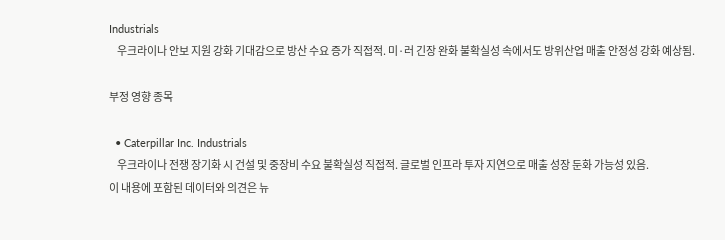Industrials
    우크라이나 안보 지원 강화 기대감으로 방산 수요 증가 직접적. 미·러 긴장 완화 불확실성 속에서도 방위산업 매출 안정성 강화 예상됨.

부정 영향 종목

  • Caterpillar Inc. Industrials
    우크라이나 전쟁 장기화 시 건설 및 중장비 수요 불확실성 직접적. 글로벌 인프라 투자 지연으로 매출 성장 둔화 가능성 있음.
이 내용에 포함된 데이터와 의견은 뉴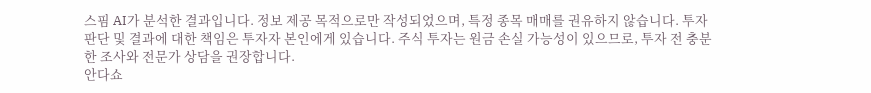스핌 AI가 분석한 결과입니다. 정보 제공 목적으로만 작성되었으며, 특정 종목 매매를 권유하지 않습니다. 투자 판단 및 결과에 대한 책임은 투자자 본인에게 있습니다. 주식 투자는 원금 손실 가능성이 있으므로, 투자 전 충분한 조사와 전문가 상담을 권장합니다.
안다쇼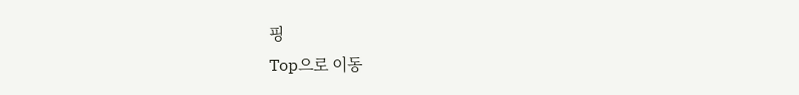핑
Top으로 이동